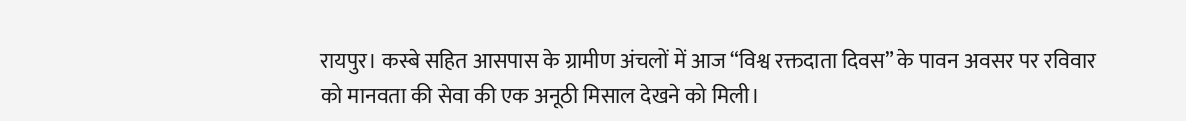रायपुर। कस्बे सहित आसपास के ग्रामीण अंचलों में आज “विश्व रक्तदाता दिवस” के पावन अवसर पर रविवार को मानवता की सेवा की एक अनूठी मिसाल देखने को मिली।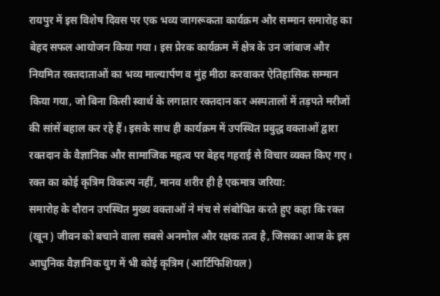रायपुर में इस विशेष दिवस पर एक भव्य जागरूकता कार्यक्रम और सम्मान समारोह का बेहद सफल आयोजन किया गया। इस प्रेरक कार्यक्रम में क्षेत्र के उन जांबाज और नियमित रक्तदाताओं का भव्य माल्यार्पण व मुंह मीठा करवाकर ऐतिहासिक सम्मान किया गया, जो बिना किसी स्वार्थ के लगातार रक्तदान कर अस्पतालों में तड़पते मरीजों की सांसें बहाल कर रहे हैं। इसके साथ ही कार्यक्रम में उपस्थित प्रबुद्ध वक्ताओं द्वारा रक्तदान के वैज्ञानिक और सामाजिक महत्व पर बेहद गहराई से विचार व्यक्त किए गए।
रक्त का कोई कृत्रिम विकल्प नहीं, मानव शरीर ही है एकमात्र जरिया:
समारोह के दौरान उपस्थित मुख्य वक्ताओं ने मंच से संबोधित करते हुए कहा कि रक्त (खून) जीवन को बचाने वाला सबसे अनमोल और रक्षक तत्व है, जिसका आज के इस आधुनिक वैज्ञानिक युग में भी कोई कृत्रिम (आर्टिफिशियल)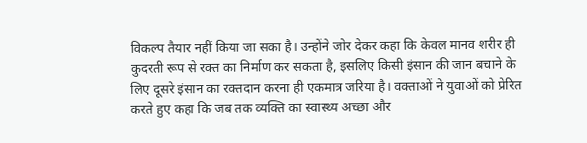विकल्प तैयार नहीं किया जा सका है। उन्होंने जोर देकर कहा कि केवल मानव शरीर ही कुदरती रूप से रक्त का निर्माण कर सकता है, इसलिए किसी इंसान की जान बचाने के लिए दूसरे इंसान का रक्तदान करना ही एकमात्र जरिया है। वक्ताओं ने युवाओं को प्रेरित करते हुए कहा कि जब तक व्यक्ति का स्वास्थ्य अच्छा और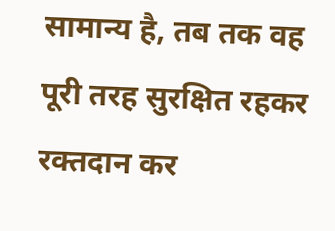सामान्य है, तब तक वह पूरी तरह सुरक्षित रहकर रक्तदान कर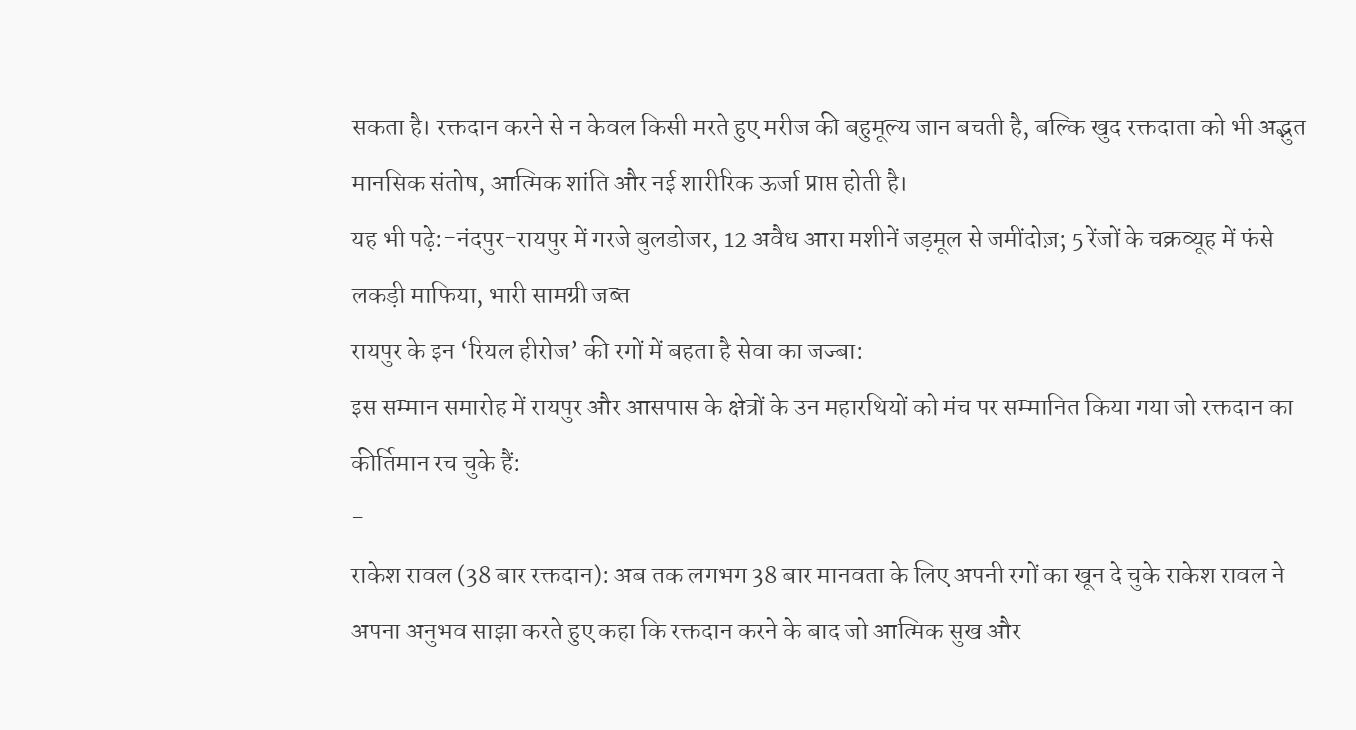सकता है। रक्तदान करने से न केवल किसी मरते हुए मरीज की बहुमूल्य जान बचती है, बल्कि खुद रक्तदाता को भी अद्भुत मानसिक संतोष, आत्मिक शांति और नई शारीरिक ऊर्जा प्राप्त होती है।
यह भी पढ़े:-नंदपुर-रायपुर में गरजे बुलडोजर, 12 अवैध आरा मशीनें जड़मूल से जमींदोज़; 5 रेंजों के चक्रव्यूह में फंसे लकड़ी माफिया, भारी सामग्री जब्त
रायपुर के इन ‘रियल हीरोज’ की रगों में बहता है सेवा का जज्बा:
इस सम्मान समारोह में रायपुर और आसपास के क्षेत्रों के उन महारथियों को मंच पर सम्मानित किया गया जो रक्तदान का कीर्तिमान रच चुके हैं:
-
राकेश रावल (38 बार रक्तदान): अब तक लगभग 38 बार मानवता के लिए अपनी रगों का खून दे चुके राकेश रावल ने अपना अनुभव साझा करते हुए कहा कि रक्तदान करने के बाद जो आत्मिक सुख और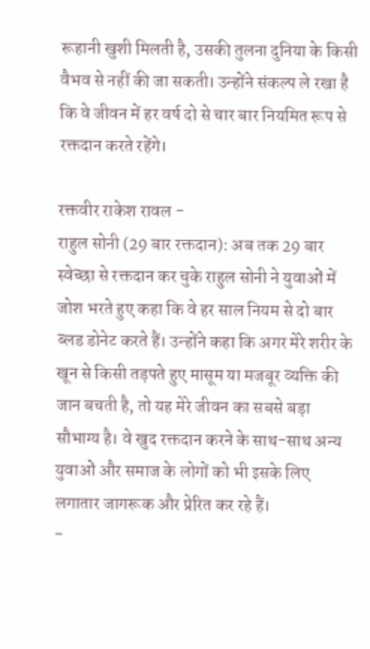रूहानी खुशी मिलती है, उसकी तुलना दुनिया के किसी वैभव से नहीं की जा सकती। उन्होंने संकल्प ले रखा है कि वे जीवन में हर वर्ष दो से चार बार नियमित रूप से रक्तदान करते रहेंगे।

रक्तवीर राकेश रावल -
राहुल सोनी (29 बार रक्तदान): अब तक 29 बार स्वेच्छा से रक्तदान कर चुके राहुल सोनी ने युवाओं में जोश भरते हुए कहा कि वे हर साल नियम से दो बार ब्लड डोनेट करते हैं। उन्होंने कहा कि अगर मेरे शरीर के खून से किसी तड़पते हुए मासूम या मजबूर व्यक्ति की जान बचती है, तो यह मेरे जीवन का सबसे बड़ा सौभाग्य है। वे खुद रक्तदान करने के साथ-साथ अन्य युवाओं और समाज के लोगों को भी इसके लिए लगातार जागरूक और प्रेरित कर रहे हैं।
-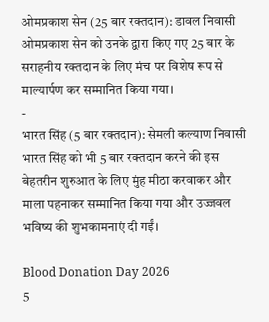ओमप्रकाश सेन (25 बार रक्तदान): डावल निवासी ओमप्रकाश सेन को उनके द्वारा किए गए 25 बार के सराहनीय रक्तदान के लिए मंच पर विशेष रूप से माल्यार्पण कर सम्मानित किया गया।
-
भारत सिंह (5 बार रक्तदान): सेमली कल्याण निवासी भारत सिंह को भी 5 बार रक्तदान करने की इस बेहतरीन शुरुआत के लिए मुंह मीठा करवाकर और माला पहनाकर सम्मानित किया गया और उज्जवल भविष्य की शुभकामनाएं दी गईं।

Blood Donation Day 2026
5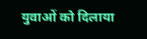युवाओं को दिलाया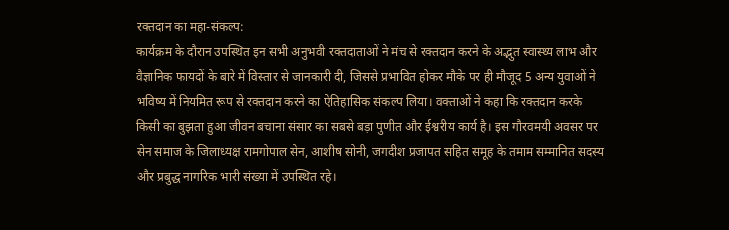रक्तदान का महा-संकल्प:
कार्यक्रम के दौरान उपस्थित इन सभी अनुभवी रक्तदाताओं ने मंच से रक्तदान करने के अद्भुत स्वास्थ्य लाभ और वैज्ञानिक फायदों के बारे में विस्तार से जानकारी दी, जिससे प्रभावित होकर मौके पर ही मौजूद 5 अन्य युवाओं ने भविष्य में नियमित रूप से रक्तदान करने का ऐतिहासिक संकल्प लिया। वक्ताओं ने कहा कि रक्तदान करके किसी का बुझता हुआ जीवन बचाना संसार का सबसे बड़ा पुणीत और ईश्वरीय कार्य है। इस गौरवमयी अवसर पर सेन समाज के जिलाध्यक्ष रामगोपाल सेन, आशीष सोनी, जगदीश प्रजापत सहित समूह के तमाम सम्मानित सदस्य और प्रबुद्ध नागरिक भारी संख्या में उपस्थित रहे।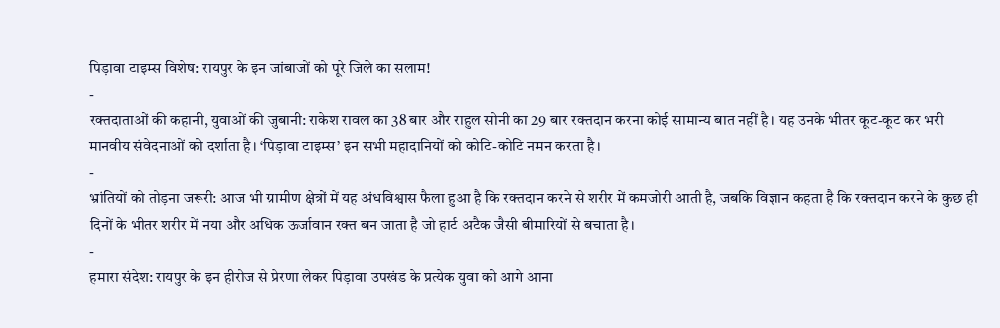पिड़ावा टाइम्स विशेष: रायपुर के इन जांबाजों को पूरे जिले का सलाम!
-
रक्तदाताओं की कहानी, युवाओं की जुबानी: राकेश रावल का 38 बार और राहुल सोनी का 29 बार रक्तदान करना कोई सामान्य बात नहीं है। यह उनके भीतर कूट-कूट कर भरी मानवीय संवेदनाओं को दर्शाता है। ‘पिड़ावा टाइम्स’ इन सभी महादानियों को कोटि-कोटि नमन करता है।
-
भ्रांतियों को तोड़ना जरूरी: आज भी ग्रामीण क्षेत्रों में यह अंधविश्वास फैला हुआ है कि रक्तदान करने से शरीर में कमजोरी आती है, जबकि विज्ञान कहता है कि रक्तदान करने के कुछ ही दिनों के भीतर शरीर में नया और अधिक ऊर्जावान रक्त बन जाता है जो हार्ट अटैक जैसी बीमारियों से बचाता है।
-
हमारा संदेश: रायपुर के इन हीरोज से प्रेरणा लेकर पिड़ावा उपखंड के प्रत्येक युवा को आगे आना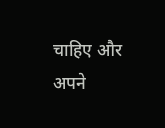चाहिए और अपने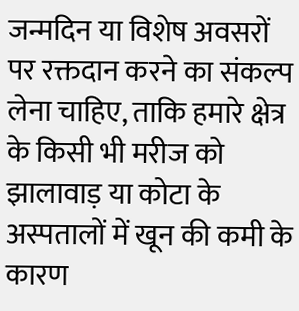जन्मदिन या विशेष अवसरों पर रक्तदान करने का संकल्प लेना चाहिए, ताकि हमारे क्षेत्र के किसी भी मरीज को झालावाड़ या कोटा के अस्पतालों में खून की कमी के कारण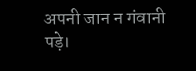अपनी जान न गंवानी पड़े।